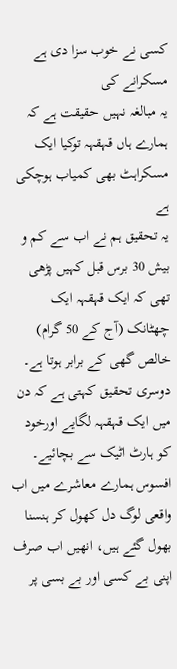کسی نے خوب سزا دی ہے مسکرانے کی
یہ مبالغہ نہیں حقیقت ہے کہ ہمارے ہاں قہقہہ توکیا ایک مسکراہٹ بھی کمیاب ہوچکی ہے
یہ تحقیق ہم نے اب سے کم و بیش 30 برس قبل کہیں پڑھی تھی کہ ایک قہقہہ ایک چھٹانک (آج کے 50 گرام) خالص گھی کے برابر ہوتا ہے۔ دوسری تحقیق کہتی ہے کہ دن میں ایک قہقہہ لگایے اورخود کو ہارٹ اٹیک سے بچائیے۔ افسوس ہمارے معاشرے میں اب واقعی لوگ دل کھول کر ہنسنا بھول گئے ہیں، انھیں اب صرف اپنی بے کسی اور بے بسی پر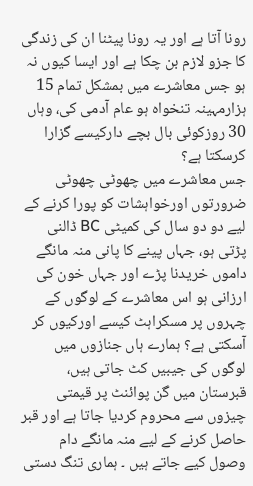رونا آتا ہے اور یہ رونا پیٹنا ان کی زندگی کا جزو لازم بن چکا ہے اور ایسا کیوں نہ ہو جس معاشرے میں بمشکل تمام 15 ہزارمہینہ تنخواہ ہو عام آدمی کی، وہاں 30 روزکوئی بال بچے دارکیسے گزارا کرسکتا ہے؟
جس معاشرے میں چھوٹی چھوٹی ضرورتوں اورخواہشات کو پورا کرنے کے لیے دو دو سال کی کمیٹی BC ڈالنی پڑتی ہو، جہاں پینے کا پانی منہ مانگے داموں خریدنا پڑے اور جہاں خون کی ارزانی ہو اس معاشرے کے لوگوں کے چہروں پر مسکراہٹ کیسے اورکیوں کر آسکتی ہے؟ ہمارے ہاں جنازوں میں لوگوں کی جیبیں کٹ جاتی ہیں، قبرستان میں گن پوائنٹ پر قیمتی چیزوں سے محروم کردیا جاتا ہے اور قبر حاصل کرنے کے لیے منہ مانگے دام وصول کیے جاتے ہیں ۔ ہماری تنگ دستی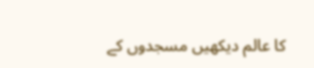کا عالم دیکھیں مسجدوں کے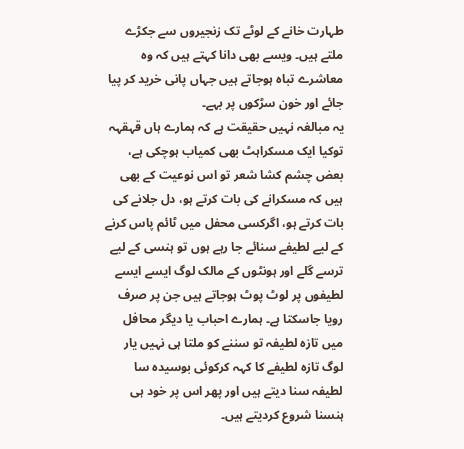طہارت خانے کے لوٹے تک زنجیروں سے جکڑے ملتے ہیں۔ ویسے بھی دانا کہتے ہیں کہ وہ معاشرے تباہ ہوجاتے ہیں جہاں پانی خرید کر پیا جائے اور خون سڑکوں پر بہے۔
یہ مبالغہ نہیں حقیقت ہے کہ ہمارے ہاں قہقہہ توکیا ایک مسکراہٹ بھی کمیاب ہوچکی ہے، بعض چشم کشا شعر تو اس نوعیت کے بھی ہیں کہ مسکرانے کی بات کرتے ہو، دل جلانے کی بات کرتے ہو، اگرکسی محفل میں ٹائم پاس کرنے کے لیے لطیفے سنائے جا رہے ہوں تو ہنسی کے لیے ترسے گلے اور ہونٹوں کے مالک لوگ ایسے ایسے لطیفوں پر لوٹ پوٹ ہوجاتے ہیں جن پر صرف رویا جاسکتا ہے۔ ہمارے احباب یا دیگر محافل میں تازہ لطیفہ تو سننے کو ملتا ہی نہیں یار لوگ تازہ لطیفے کا کہہ کرکوئی بوسیدہ سا لطیفہ سنا دیتے ہیں اور پھر اس پر خود ہی ہنسنا شروع کردیتے ہیں۔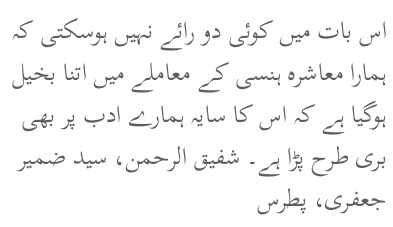اس بات میں کوئی دو رائے نہیں ہوسکتی کہ ہمارا معاشرہ ہنسی کے معاملے میں اتنا بخیل ہوگیا ہے کہ اس کا سایہ ہمارے ادب پر بھی بری طرح پڑا ہے۔ شفیق الرحمن، سید ضمیر جعفری، پطرس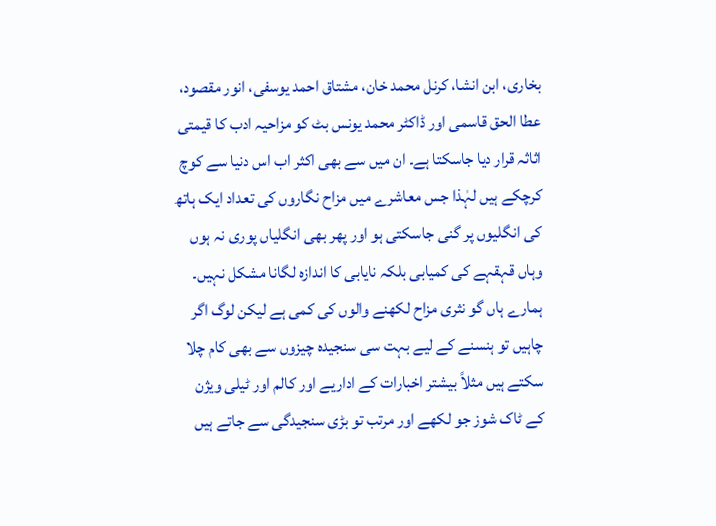بخاری، ابن انشا، کرنل محمد خان، مشتاق احمد یوسفی، انور مقصود، عطا الحق قاسمی اور ڈاکٹر محمد یونس بٹ کو مزاحیہ ادب کا قیمتی اثاثہ قرار دیا جاسکتا ہے۔ ان میں سے بھی اکثر اب اس دنیا سے کوچ کرچکے ہیں لہٰذا جس معاشرے میں مزاح نگاروں کی تعداد ایک ہاتھ کی انگلیوں پر گنی جاسکتی ہو اور پھر بھی انگلیاں پوری نہ ہوں وہاں قہقہے کی کمیابی بلکہ نایابی کا اندازہ لگانا مشکل نہیں۔
ہمارے ہاں گو نثری مزاح لکھنے والوں کی کمی ہے لیکن لوگ اگر چاہیں تو ہنسنے کے لیے بہت سی سنجیدہ چیزوں سے بھی کام چلا سکتے ہیں مثلاً بیشتر اخبارات کے اداریے اور کالم اور ٹیلی ویژن کے ٹاک شوز جو لکھے اور مرتب تو بڑی سنجیدگی سے جاتے ہیں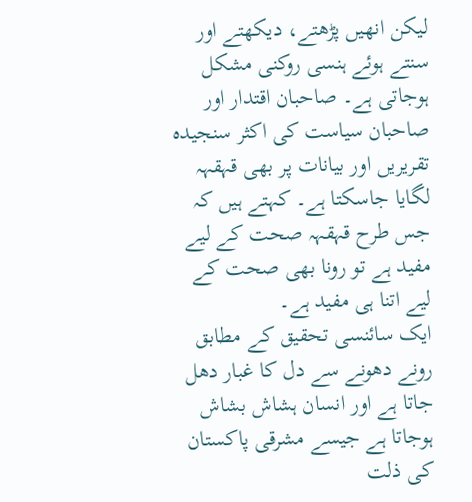لیکن انھیں پڑھتے، دیکھتے اور سنتے ہوئے ہنسی روکنی مشکل ہوجاتی ہے۔ صاحبان اقتدار اور صاحبان سیاست کی اکثر سنجیدہ تقریریں اور بیانات پر بھی قہقہہ لگایا جاسکتا ہے۔ کہتے ہیں کہ جس طرح قہقہہ صحت کے لیے مفید ہے تو رونا بھی صحت کے لیے اتنا ہی مفید ہے۔
ایک سائنسی تحقیق کے مطابق رونے دھونے سے دل کا غبار دھل جاتا ہے اور انسان ہشاش بشاش ہوجاتا ہے جیسے مشرقی پاکستان کی ذلت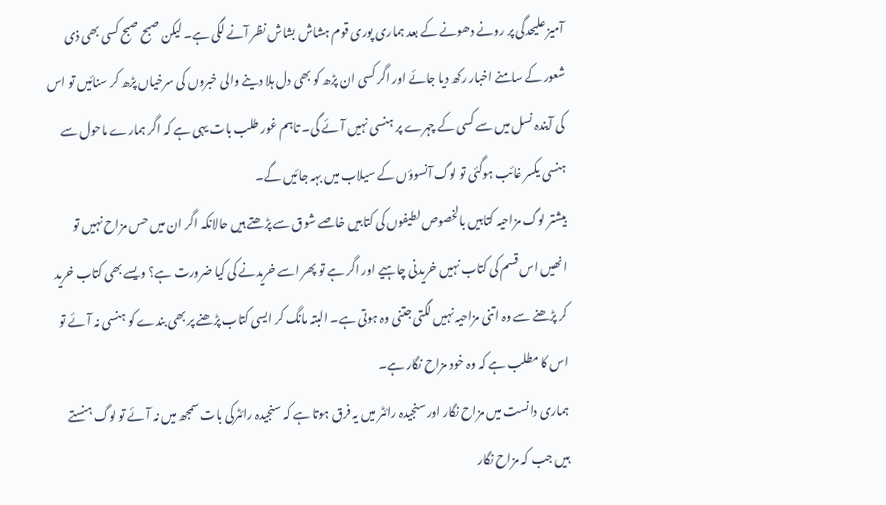آمیز علیحدگی پر رونے دھونے کے بعد ہماری پوری قوم ہشاش بشاش نظر آنے لگی ہے۔ لیکن صبح صبح کسی بھی ذی شعور کے سامنے اخبار رکھ دیا جائے اور اگر کسی ان پڑھ کو بھی دل ہلا دینے والی خبروں کی سرخیاں پڑھ کر سنائیں تو اس کی آیندہ نسل میں سے کسی کے چہرے پر ہنسی نہیں آئے گی۔ تاہم غور طلب بات یہی ہے کہ اگر ہمارے ماحول سے ہنسی یکسر غائب ہوگئی تو لوگ آنسوؤں کے سیلاب میں بہہ جائیں گے۔
بیشتر لوگ مزاحیہ کتابیں بالخصوص لطیفوں کی کتابیں خاصے شوق سے پڑھتے ہیں حالانکہ اگر ان میں حس مزاح نہیں تو انھیں اس قسم کی کتاب نہیں خریدنی چاہیے اور اگر ہے تو پھر اسے خریدنے کی کیا ضرورت ہے؟ ویسے بھی کتاب خرید کر پڑھنے سے وہ اتنی مزاحیہ نہیں لگتی جتنی وہ ہوتی ہے۔ البتہ مانگ کر ایسی کتاب پڑھنے پر بھی بندے کو ہنسی نہ آئے تو اس کا مطلب ہے کہ وہ خود مزاح نگار ہے۔
ہماری دانست میں مزاح نگار اور سنجیدہ رائٹر میں یہ فرق ہوتا ہے کہ سنجیدہ رائٹرکی بات سمجھ میں نہ آئے تو لوگ ہنستے ہیں جب کہ مزاح نگار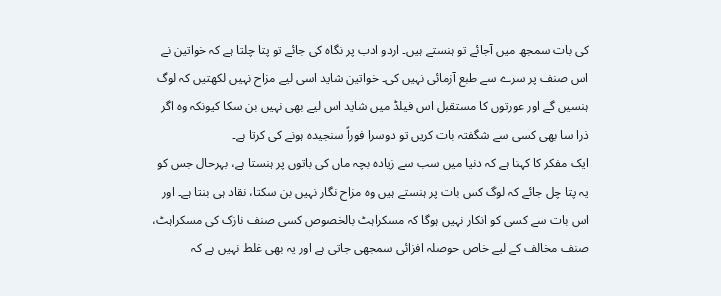کی بات سمجھ میں آجائے تو ہنستے ہیں۔ اردو ادب پر نگاہ کی جائے تو پتا چلتا ہے کہ خواتین نے اس صنف پر سرے سے طبع آزمائی نہیں کی۔ خواتین شاید اسی لیے مزاح نہیں لکھتیں کہ لوگ ہنسیں گے اور عورتوں کا مستقبل اس فیلڈ میں شاید اس لیے بھی نہیں بن سکا کیونکہ وہ اگر ذرا سا بھی کسی سے شگفتہ بات کریں تو دوسرا فوراً سنجیدہ ہونے کی کرتا ہے۔
ایک مفکر کا کہنا ہے کہ دنیا میں سب سے زیادہ بچہ ماں کی باتوں پر ہنستا ہے، بہرحال جس کو یہ پتا چل جائے کہ لوگ کس بات پر ہنستے ہیں وہ مزاح نگار نہیں بن سکتا، نقاد ہی بنتا ہے۔ اور اس بات سے کسی کو انکار نہیں ہوگا کہ مسکراہٹ بالخصوص کسی صنف نازک کی مسکراہٹ، صنف مخالف کے لیے خاص حوصلہ افزائی سمجھی جاتی ہے اور یہ بھی غلط نہیں ہے کہ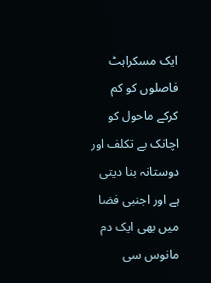ایک مسکراہٹ فاصلوں کو کم کرکے ماحول کو اچانک بے تکلف اور دوستانہ بنا دیتی ہے اور اجنبی فضا میں بھی ایک دم مانوس سی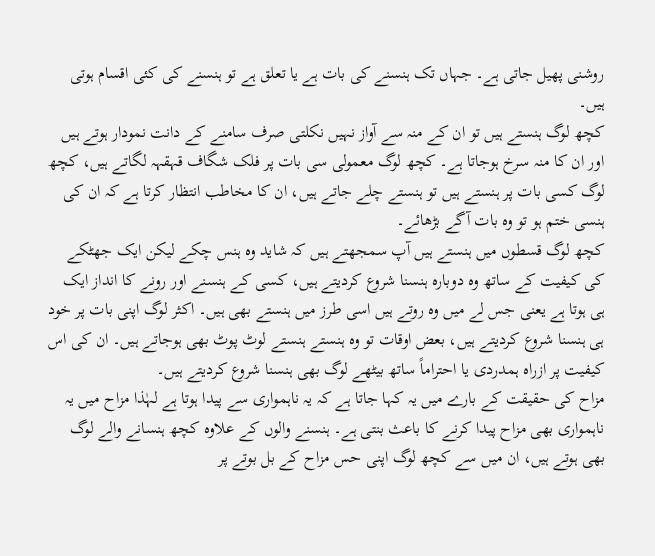روشنی پھیل جاتی ہے۔ جہاں تک ہنسنے کی بات ہے یا تعلق ہے تو ہنسنے کی کئی اقسام ہوتی ہیں۔
کچھ لوگ ہنستے ہیں تو ان کے منہ سے آواز نہیں نکلتی صرف سامنے کے دانت نمودار ہوتے ہیں اور ان کا منہ سرخ ہوجاتا ہے۔ کچھ لوگ معمولی سی بات پر فلک شگاف قہقہہ لگاتے ہیں، کچھ لوگ کسی بات پر ہنستے ہیں تو ہنستے چلے جاتے ہیں، ان کا مخاطب انتظار کرتا ہے کہ ان کی ہنسی ختم ہو تو وہ بات آگے بڑھائے۔
کچھ لوگ قسطوں میں ہنستے ہیں آپ سمجھتے ہیں کہ شاید وہ ہنس چکے لیکن ایک جھٹکے کی کیفیت کے ساتھ وہ دوبارہ ہنسنا شروع کردیتے ہیں، کسی کے ہنسنے اور رونے کا انداز ایک ہی ہوتا ہے یعنی جس لے میں وہ روتے ہیں اسی طرز میں ہنستے بھی ہیں۔ اکثر لوگ اپنی بات پر خود ہی ہنسنا شروع کردیتے ہیں، بعض اوقات تو وہ ہنستے ہنستے لوٹ پوٹ بھی ہوجاتے ہیں۔ ان کی اس کیفیت پر ازراہ ہمدردی یا احتراماً ساتھ بیٹھے لوگ بھی ہنسنا شروع کردیتے ہیں۔
مزاح کی حقیقت کے بارے میں یہ کہا جاتا ہے کہ یہ ناہمواری سے پیدا ہوتا ہے لہٰذا مزاح میں یہ ناہمواری بھی مزاح پیدا کرنے کا باعث بنتی ہے۔ ہنسنے والوں کے علاوہ کچھ ہنسانے والے لوگ بھی ہوتے ہیں، ان میں سے کچھ لوگ اپنی حس مزاح کے بل بوتے پر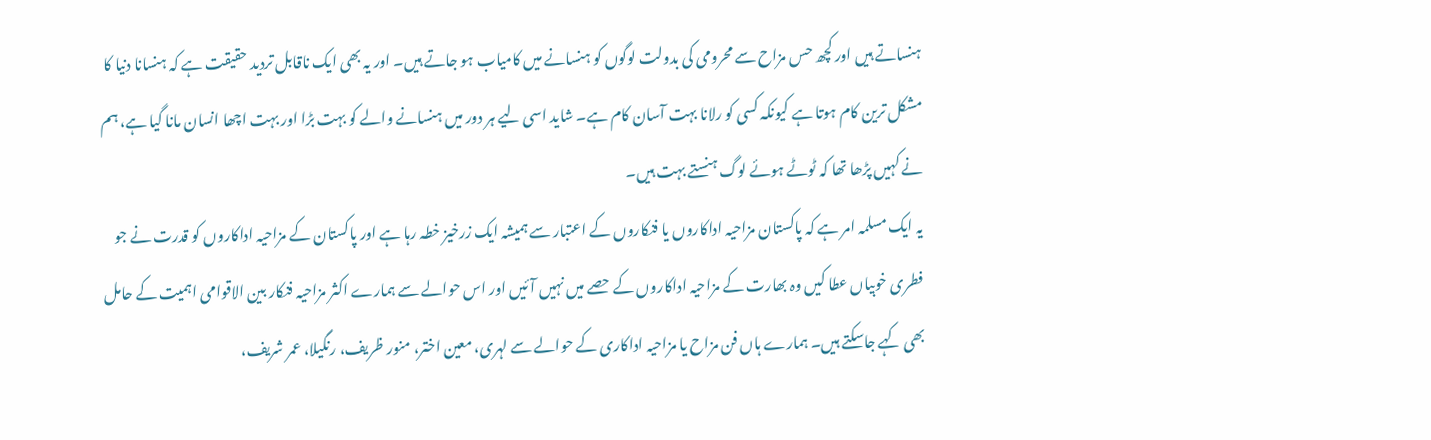ہنساتے ہیں اور کچھ حس مزاح سے محرومی کی بدولت لوگوں کو ہنسانے میں کامیاب ہو جاتے ہیں۔ اور یہ بھی ایک ناقابل تردید حقیقت ہے کہ ہنسانا دنیا کا مشکل ترین کام ہوتا ہے کیونکہ کسی کو رلانا بہت آسان کام ہے۔ شاید اسی لیے ہر دور میں ہنسانے والے کو بہت بڑا اور بہت اچھا انسان مانا گیا ہے، ہم نے کہیں پڑھا تھا کہ ٹوٹے ہوئے لوگ ہنستے بہت ہیں۔
یہ ایک مسلمہ امر ہے کہ پاکستان مزاحیہ اداکاروں یا فنکاروں کے اعتبار سے ہمیشہ ایک زرخیز خطہ رہا ہے اور پاکستان کے مزاحیہ اداکاروں کو قدرت نے جو فطری خوبیاں عطا کیں وہ بھارت کے مزاحیہ اداکاروں کے حصے میں نہیں آئیں اور اس حوالے سے ہمارے اکثر مزاحیہ فنکار بین الاقوامی اہمیت کے حامل بھی کہے جاسکتے ہیں۔ ہمارے ہاں فن مزاح یا مزاحیہ اداکاری کے حوالے سے لہری، معین اختر، منور ظریف، رنگیلا، عمر شریف،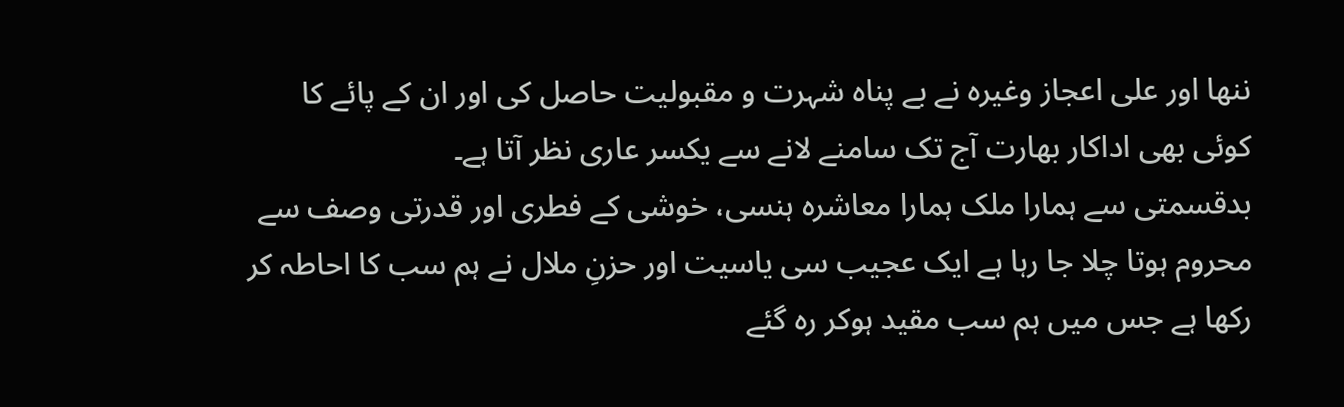ننھا اور علی اعجاز وغیرہ نے بے پناہ شہرت و مقبولیت حاصل کی اور ان کے پائے کا کوئی بھی اداکار بھارت آج تک سامنے لانے سے یکسر عاری نظر آتا ہے۔
بدقسمتی سے ہمارا ملک ہمارا معاشرہ ہنسی، خوشی کے فطری اور قدرتی وصف سے محروم ہوتا چلا جا رہا ہے ایک عجیب سی یاسیت اور حزنِ ملال نے ہم سب کا احاطہ کر رکھا ہے جس میں ہم سب مقید ہوکر رہ گئے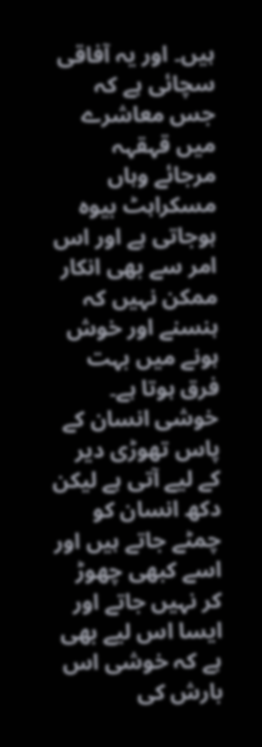ہیں۔ اور یہ آفاقی سچائی ہے کہ جس معاشرے میں قہقہہ مرجائے وہاں مسکراہٹ بیوہ ہوجاتی ہے اور اس امر سے بھی انکار ممکن نہیں کہ ہنسنے اور خوش ہونے میں بہت فرق ہوتا ہے۔ خوشی انسان کے پاس تھوڑی دیر کے لیے آتی ہے لیکن دکھ انسان کو چمٹے جاتے ہیں اور اسے کبھی چھوڑ کر نہیں جاتے اور ایسا اس لیے بھی ہے کہ خوشی اس بارش کی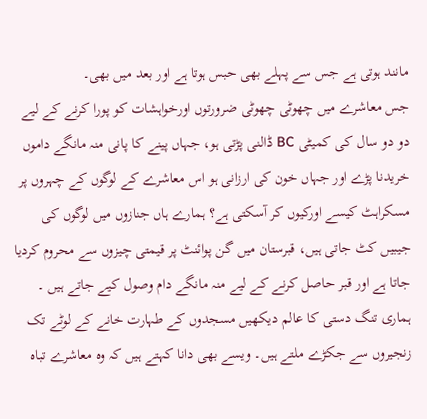مانند ہوتی ہے جس سے پہلے بھی حبس ہوتا ہے اور بعد میں بھی۔
جس معاشرے میں چھوٹی چھوٹی ضرورتوں اورخواہشات کو پورا کرنے کے لیے دو دو سال کی کمیٹی BC ڈالنی پڑتی ہو، جہاں پینے کا پانی منہ مانگے داموں خریدنا پڑے اور جہاں خون کی ارزانی ہو اس معاشرے کے لوگوں کے چہروں پر مسکراہٹ کیسے اورکیوں کر آسکتی ہے؟ ہمارے ہاں جنازوں میں لوگوں کی جیبیں کٹ جاتی ہیں، قبرستان میں گن پوائنٹ پر قیمتی چیزوں سے محروم کردیا جاتا ہے اور قبر حاصل کرنے کے لیے منہ مانگے دام وصول کیے جاتے ہیں ۔ ہماری تنگ دستی کا عالم دیکھیں مسجدوں کے طہارت خانے کے لوٹے تک زنجیروں سے جکڑے ملتے ہیں۔ ویسے بھی دانا کہتے ہیں کہ وہ معاشرے تباہ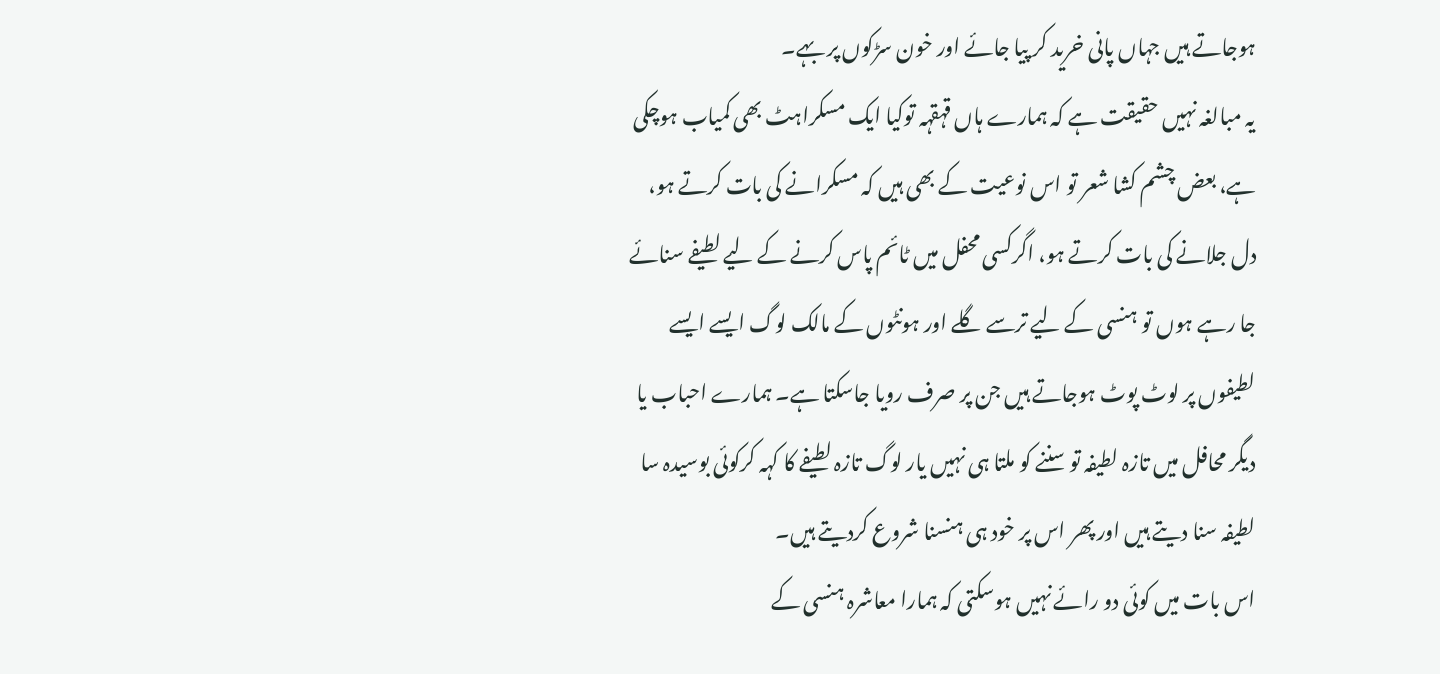ہوجاتے ہیں جہاں پانی خرید کر پیا جائے اور خون سڑکوں پر بہے۔
یہ مبالغہ نہیں حقیقت ہے کہ ہمارے ہاں قہقہہ توکیا ایک مسکراہٹ بھی کمیاب ہوچکی ہے، بعض چشم کشا شعر تو اس نوعیت کے بھی ہیں کہ مسکرانے کی بات کرتے ہو، دل جلانے کی بات کرتے ہو، اگرکسی محفل میں ٹائم پاس کرنے کے لیے لطیفے سنائے جا رہے ہوں تو ہنسی کے لیے ترسے گلے اور ہونٹوں کے مالک لوگ ایسے ایسے لطیفوں پر لوٹ پوٹ ہوجاتے ہیں جن پر صرف رویا جاسکتا ہے۔ ہمارے احباب یا دیگر محافل میں تازہ لطیفہ تو سننے کو ملتا ہی نہیں یار لوگ تازہ لطیفے کا کہہ کرکوئی بوسیدہ سا لطیفہ سنا دیتے ہیں اور پھر اس پر خود ہی ہنسنا شروع کردیتے ہیں۔
اس بات میں کوئی دو رائے نہیں ہوسکتی کہ ہمارا معاشرہ ہنسی کے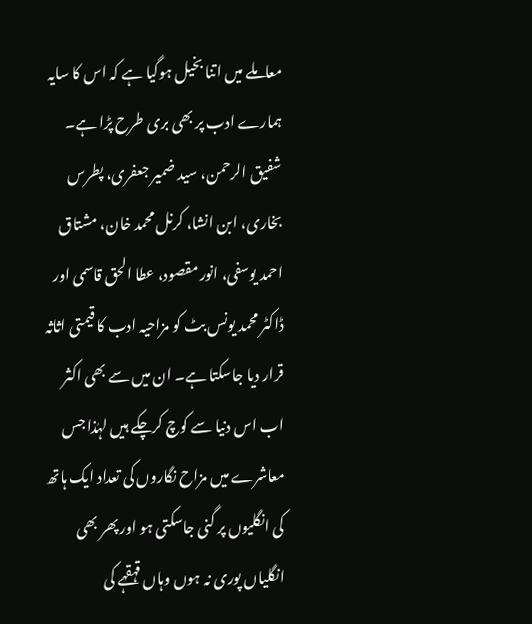معاملے میں اتنا بخیل ہوگیا ہے کہ اس کا سایہ ہمارے ادب پر بھی بری طرح پڑا ہے۔ شفیق الرحمن، سید ضمیر جعفری، پطرس بخاری، ابن انشا، کرنل محمد خان، مشتاق احمد یوسفی، انور مقصود، عطا الحق قاسمی اور ڈاکٹر محمد یونس بٹ کو مزاحیہ ادب کا قیمتی اثاثہ قرار دیا جاسکتا ہے۔ ان میں سے بھی اکثر اب اس دنیا سے کوچ کرچکے ہیں لہٰذا جس معاشرے میں مزاح نگاروں کی تعداد ایک ہاتھ کی انگلیوں پر گنی جاسکتی ہو اور پھر بھی انگلیاں پوری نہ ہوں وہاں قہقہے کی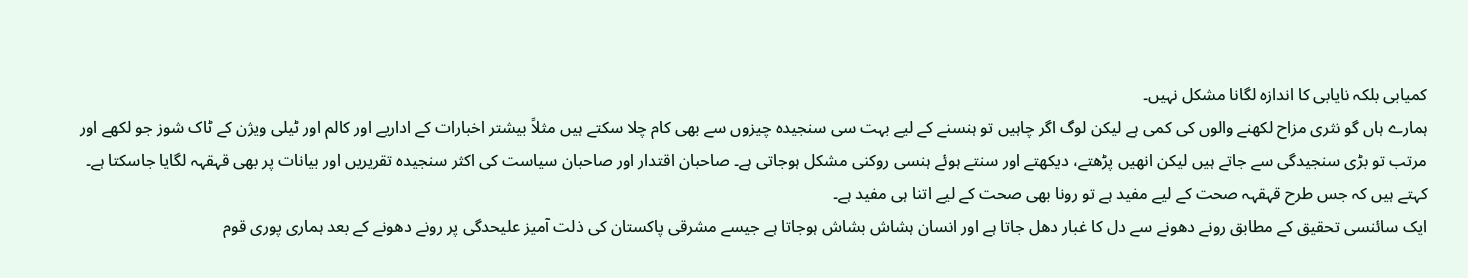کمیابی بلکہ نایابی کا اندازہ لگانا مشکل نہیں۔
ہمارے ہاں گو نثری مزاح لکھنے والوں کی کمی ہے لیکن لوگ اگر چاہیں تو ہنسنے کے لیے بہت سی سنجیدہ چیزوں سے بھی کام چلا سکتے ہیں مثلاً بیشتر اخبارات کے اداریے اور کالم اور ٹیلی ویژن کے ٹاک شوز جو لکھے اور مرتب تو بڑی سنجیدگی سے جاتے ہیں لیکن انھیں پڑھتے، دیکھتے اور سنتے ہوئے ہنسی روکنی مشکل ہوجاتی ہے۔ صاحبان اقتدار اور صاحبان سیاست کی اکثر سنجیدہ تقریریں اور بیانات پر بھی قہقہہ لگایا جاسکتا ہے۔ کہتے ہیں کہ جس طرح قہقہہ صحت کے لیے مفید ہے تو رونا بھی صحت کے لیے اتنا ہی مفید ہے۔
ایک سائنسی تحقیق کے مطابق رونے دھونے سے دل کا غبار دھل جاتا ہے اور انسان ہشاش بشاش ہوجاتا ہے جیسے مشرقی پاکستان کی ذلت آمیز علیحدگی پر رونے دھونے کے بعد ہماری پوری قوم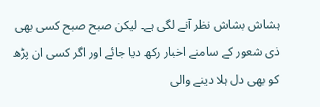ہشاش بشاش نظر آنے لگی ہے۔ لیکن صبح صبح کسی بھی ذی شعور کے سامنے اخبار رکھ دیا جائے اور اگر کسی ان پڑھ کو بھی دل ہلا دینے والی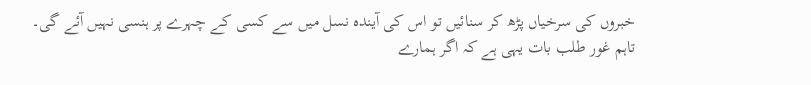خبروں کی سرخیاں پڑھ کر سنائیں تو اس کی آیندہ نسل میں سے کسی کے چہرے پر ہنسی نہیں آئے گی۔ تاہم غور طلب بات یہی ہے کہ اگر ہمارے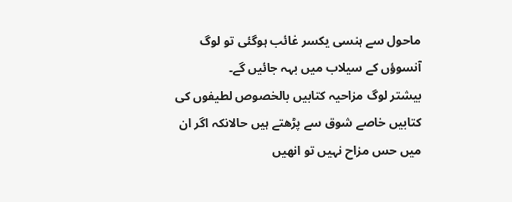ماحول سے ہنسی یکسر غائب ہوگئی تو لوگ آنسوؤں کے سیلاب میں بہہ جائیں گے۔
بیشتر لوگ مزاحیہ کتابیں بالخصوص لطیفوں کی کتابیں خاصے شوق سے پڑھتے ہیں حالانکہ اگر ان میں حس مزاح نہیں تو انھیں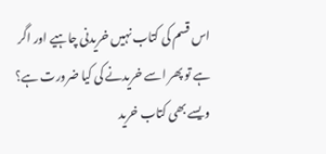اس قسم کی کتاب نہیں خریدنی چاہیے اور اگر ہے تو پھر اسے خریدنے کی کیا ضرورت ہے؟ ویسے بھی کتاب خرید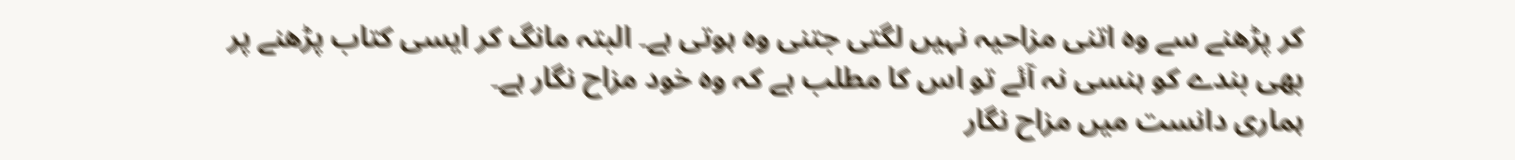کر پڑھنے سے وہ اتنی مزاحیہ نہیں لگتی جتنی وہ ہوتی ہے۔ البتہ مانگ کر ایسی کتاب پڑھنے پر بھی بندے کو ہنسی نہ آئے تو اس کا مطلب ہے کہ وہ خود مزاح نگار ہے۔
ہماری دانست میں مزاح نگار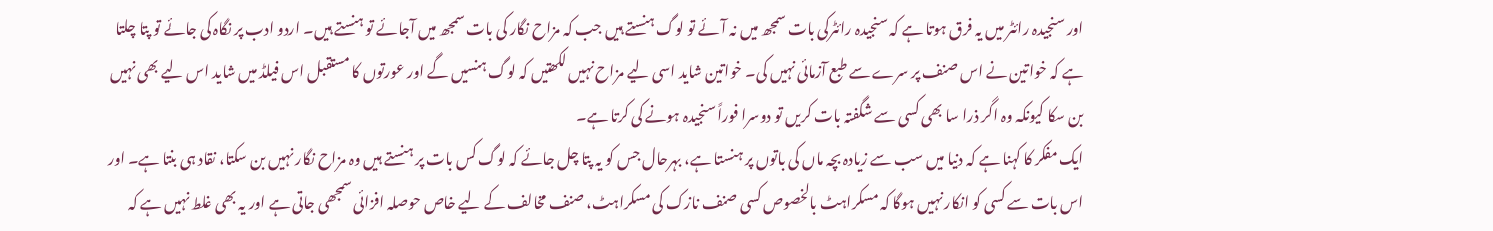اور سنجیدہ رائٹر میں یہ فرق ہوتا ہے کہ سنجیدہ رائٹرکی بات سمجھ میں نہ آئے تو لوگ ہنستے ہیں جب کہ مزاح نگار کی بات سمجھ میں آجائے تو ہنستے ہیں۔ اردو ادب پر نگاہ کی جائے تو پتا چلتا ہے کہ خواتین نے اس صنف پر سرے سے طبع آزمائی نہیں کی۔ خواتین شاید اسی لیے مزاح نہیں لکھتیں کہ لوگ ہنسیں گے اور عورتوں کا مستقبل اس فیلڈ میں شاید اس لیے بھی نہیں بن سکا کیونکہ وہ اگر ذرا سا بھی کسی سے شگفتہ بات کریں تو دوسرا فوراً سنجیدہ ہونے کی کرتا ہے۔
ایک مفکر کا کہنا ہے کہ دنیا میں سب سے زیادہ بچہ ماں کی باتوں پر ہنستا ہے، بہرحال جس کو یہ پتا چل جائے کہ لوگ کس بات پر ہنستے ہیں وہ مزاح نگار نہیں بن سکتا، نقاد ہی بنتا ہے۔ اور اس بات سے کسی کو انکار نہیں ہوگا کہ مسکراہٹ بالخصوص کسی صنف نازک کی مسکراہٹ، صنف مخالف کے لیے خاص حوصلہ افزائی سمجھی جاتی ہے اور یہ بھی غلط نہیں ہے کہ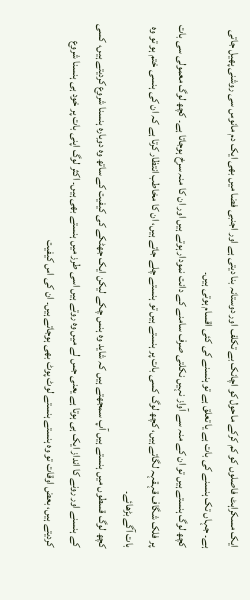ایک مسکراہٹ فاصلوں کو کم کرکے ماحول کو اچانک بے تکلف اور دوستانہ بنا دیتی ہے اور اجنبی فضا میں بھی ایک دم مانوس سی روشنی پھیل جاتی ہے۔ جہاں تک ہنسنے کی بات ہے یا تعلق ہے تو ہنسنے کی کئی اقسام ہوتی ہیں۔
کچھ لوگ ہنستے ہیں تو ان کے منہ سے آواز نہیں نکلتی صرف سامنے کے دانت نمودار ہوتے ہیں اور ان کا منہ سرخ ہوجاتا ہے۔ کچھ لوگ معمولی سی بات پر فلک شگاف قہقہہ لگاتے ہیں، کچھ لوگ کسی بات پر ہنستے ہیں تو ہنستے چلے جاتے ہیں، ان کا مخاطب انتظار کرتا ہے کہ ان کی ہنسی ختم ہو تو وہ بات آگے بڑھائے۔
کچھ لوگ قسطوں میں ہنستے ہیں آپ سمجھتے ہیں کہ شاید وہ ہنس چکے لیکن ایک جھٹکے کی کیفیت کے ساتھ وہ دوبارہ ہنسنا شروع کردیتے ہیں، کسی کے ہنسنے اور رونے کا انداز ایک ہی ہوتا ہے یعنی جس لے میں وہ روتے ہیں اسی طرز میں ہنستے بھی ہیں۔ اکثر لوگ اپنی بات پر خود ہی ہنسنا شروع کردیتے ہیں، بعض اوقات تو وہ ہنستے ہنستے لوٹ پوٹ بھی ہوجاتے ہیں۔ ان کی اس کیفیت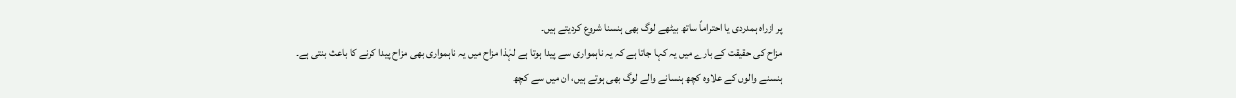پر ازراہ ہمدردی یا احتراماً ساتھ بیٹھے لوگ بھی ہنسنا شروع کردیتے ہیں۔
مزاح کی حقیقت کے بارے میں یہ کہا جاتا ہے کہ یہ ناہمواری سے پیدا ہوتا ہے لہٰذا مزاح میں یہ ناہمواری بھی مزاح پیدا کرنے کا باعث بنتی ہے۔ ہنسنے والوں کے علاوہ کچھ ہنسانے والے لوگ بھی ہوتے ہیں، ان میں سے کچھ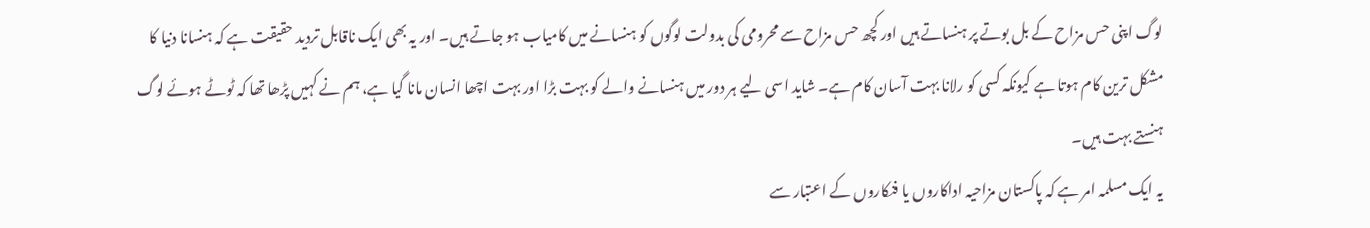لوگ اپنی حس مزاح کے بل بوتے پر ہنساتے ہیں اور کچھ حس مزاح سے محرومی کی بدولت لوگوں کو ہنسانے میں کامیاب ہو جاتے ہیں۔ اور یہ بھی ایک ناقابل تردید حقیقت ہے کہ ہنسانا دنیا کا مشکل ترین کام ہوتا ہے کیونکہ کسی کو رلانا بہت آسان کام ہے۔ شاید اسی لیے ہر دور میں ہنسانے والے کو بہت بڑا اور بہت اچھا انسان مانا گیا ہے، ہم نے کہیں پڑھا تھا کہ ٹوٹے ہوئے لوگ ہنستے بہت ہیں۔
یہ ایک مسلمہ امر ہے کہ پاکستان مزاحیہ اداکاروں یا فنکاروں کے اعتبار سے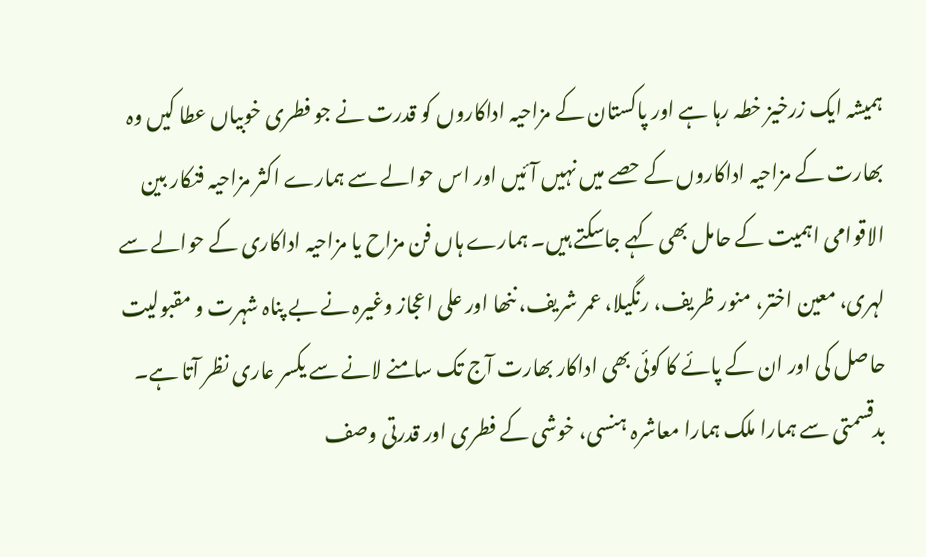ہمیشہ ایک زرخیز خطہ رہا ہے اور پاکستان کے مزاحیہ اداکاروں کو قدرت نے جو فطری خوبیاں عطا کیں وہ بھارت کے مزاحیہ اداکاروں کے حصے میں نہیں آئیں اور اس حوالے سے ہمارے اکثر مزاحیہ فنکار بین الاقوامی اہمیت کے حامل بھی کہے جاسکتے ہیں۔ ہمارے ہاں فن مزاح یا مزاحیہ اداکاری کے حوالے سے لہری، معین اختر، منور ظریف، رنگیلا، عمر شریف، ننھا اور علی اعجاز وغیرہ نے بے پناہ شہرت و مقبولیت حاصل کی اور ان کے پائے کا کوئی بھی اداکار بھارت آج تک سامنے لانے سے یکسر عاری نظر آتا ہے۔
بدقسمتی سے ہمارا ملک ہمارا معاشرہ ہنسی، خوشی کے فطری اور قدرتی وصف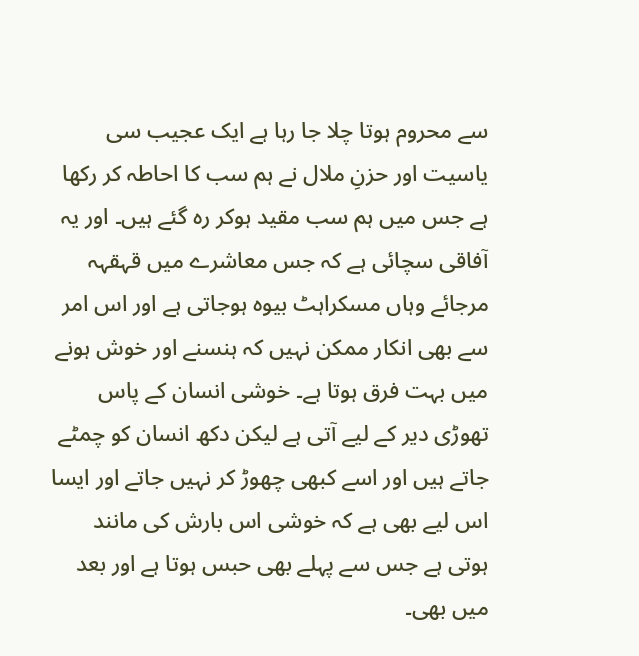سے محروم ہوتا چلا جا رہا ہے ایک عجیب سی یاسیت اور حزنِ ملال نے ہم سب کا احاطہ کر رکھا ہے جس میں ہم سب مقید ہوکر رہ گئے ہیں۔ اور یہ آفاقی سچائی ہے کہ جس معاشرے میں قہقہہ مرجائے وہاں مسکراہٹ بیوہ ہوجاتی ہے اور اس امر سے بھی انکار ممکن نہیں کہ ہنسنے اور خوش ہونے میں بہت فرق ہوتا ہے۔ خوشی انسان کے پاس تھوڑی دیر کے لیے آتی ہے لیکن دکھ انسان کو چمٹے جاتے ہیں اور اسے کبھی چھوڑ کر نہیں جاتے اور ایسا اس لیے بھی ہے کہ خوشی اس بارش کی مانند ہوتی ہے جس سے پہلے بھی حبس ہوتا ہے اور بعد میں بھی۔